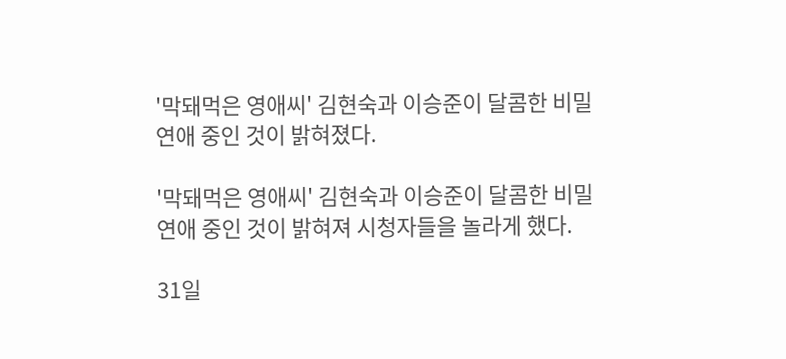'막돼먹은 영애씨' 김현숙과 이승준이 달콤한 비밀 연애 중인 것이 밝혀졌다.

'막돼먹은 영애씨' 김현숙과 이승준이 달콤한 비밀 연애 중인 것이 밝혀져 시청자들을 놀라게 했다.

31일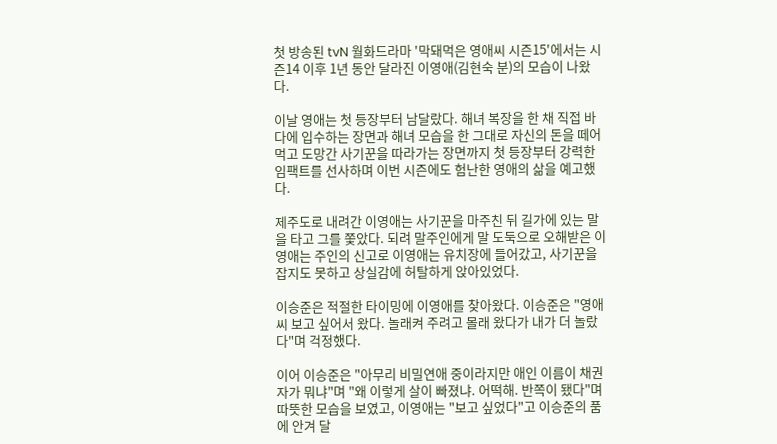첫 방송된 tvN 월화드라마 '막돼먹은 영애씨 시즌15'에서는 시즌14 이후 1년 동안 달라진 이영애(김현숙 분)의 모습이 나왔다.

이날 영애는 첫 등장부터 남달랐다. 해녀 복장을 한 채 직접 바다에 입수하는 장면과 해녀 모습을 한 그대로 자신의 돈을 떼어먹고 도망간 사기꾼을 따라가는 장면까지 첫 등장부터 강력한 임팩트를 선사하며 이번 시즌에도 험난한 영애의 삶을 예고했다.

제주도로 내려간 이영애는 사기꾼을 마주친 뒤 길가에 있는 말을 타고 그를 쫓았다. 되려 말주인에게 말 도둑으로 오해받은 이영애는 주인의 신고로 이영애는 유치장에 들어갔고, 사기꾼을 잡지도 못하고 상실감에 허탈하게 앉아있었다.

이승준은 적절한 타이밍에 이영애를 찾아왔다. 이승준은 "영애 씨 보고 싶어서 왔다. 놀래켜 주려고 몰래 왔다가 내가 더 놀랐다"며 걱정했다.

이어 이승준은 "아무리 비밀연애 중이라지만 애인 이름이 채권자가 뭐냐"며 "왜 이렇게 살이 빠졌냐. 어떡해. 반쪽이 됐다"며 따뜻한 모습을 보였고, 이영애는 "보고 싶었다"고 이승준의 품에 안겨 달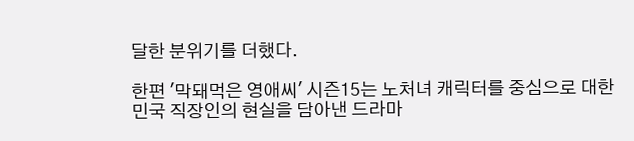달한 분위기를 더했다.

한편 '막돼먹은 영애씨' 시즌15는 노처녀 캐릭터를 중심으로 대한민국 직장인의 현실을 담아낸 드라마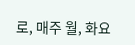로, 매주 월, 화요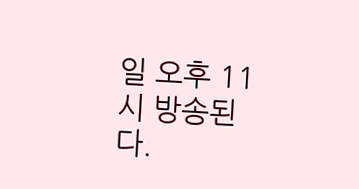일 오후 11시 방송된다.